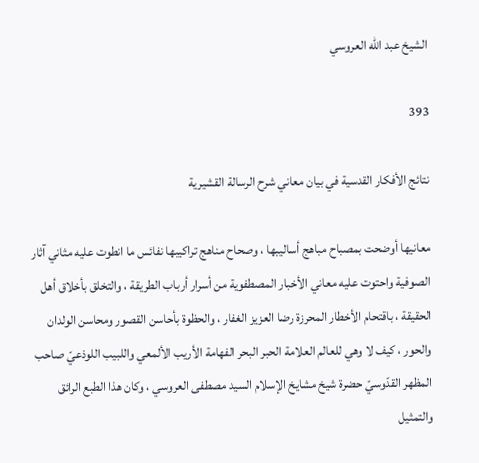الشيخ عبد الله العروسي

393

نتائج الأفكار القدسية في بيان معاني شرح الرسالة القشيرية

معانيها أوضحت بمصباح مباهج أساليبها ، وصحاح مناهج تراكيبها نفائس ما انطوت عليه مثاني آثار الصوفية واحتوت عليه معاني الأخبار المصطفوية من أسرار أرباب الطريقة ، والتخلق بأخلاق أهل الحقيقة ، باقتحام الأخطار المحرزة رضا العزيز الغفار ، والحظوة بأحاسن القصور ومحاسن الولدان والحور ، كيف لا وهي للعالم العلامة الحبر البحر الفهامة الأريب الألمعي واللبيب اللوذعيّ صاحب المظهر القدّوسيّ حضرة شيخ مشايخ الإسلام السيد مصطفى العروسي ، وكان هذا الطبع الرائق والتمثيل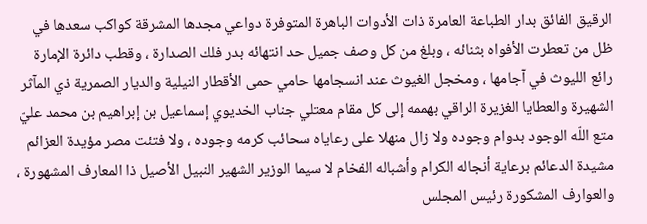الرقيق الفائق بدار الطباعة العامرة ذات الأدوات الباهرة المتوفرة دواعي مجدها المشرقة كواكب سعدها في ظل من تعطرت الأفواه بثنائه ، وبلغ من كل وصف جميل حد انتهائه بدر فلك الصدارة ، وقطب دائرة الإمارة رائع الليوث في آجامها ، ومخجل الغيوث عند انسجامها حامي حمى الأقطار النيلية والديار الصمرية ذي المآثر الشهيرة والعطايا الغزيرة الراقي بهممه إلى كل مقام معتلي جناب الخديوي إسماعيل بن إبراهيم بن محمد عليّ متع اللّه الوجود بدوام وجوده ولا زال منهلا على رعاياه سحائب كرمه وجوده ، ولا فتئت مصر مؤيدة العزائم مشيدة الدعائم برعاية أنجاله الكرام وأشباله الفخام لا سيما الوزير الشهير النبيل الأصيل ذا المعارف المشهورة ، والعوارف المشكورة رئيس المجلس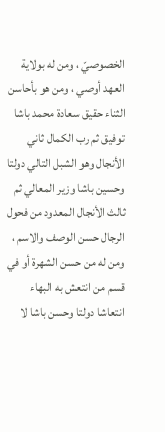الخصوصيّ ، ومن له بولاية العهد أوصي ، ومن هو بأحاسن الثناء حقيق سعادة محمد باشا توفيق ثم رب الكمال ثاني الأنجال وهو الشبل التالي دولتا وحسين باشا وزير المعالي ثم ثالث الأنجال المعدود من فحول الرجال حسن الوصف والاسم ، ومن له من حسن الشهرة أو في قسم من انتعش به البهاء انتعاشا دولتا وحسن باشا لا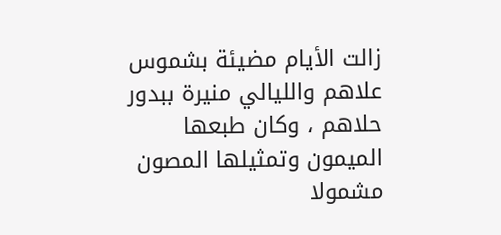زالت الأيام مضيئة بشموس علاهم والليالي منيرة ببدور حلاهم ، وكان طبعها الميمون وتمثيلها المصون مشمولا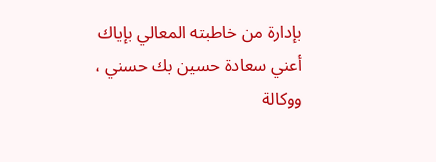بإدارة من خاطبته المعالي بإياك أعني سعادة حسين بك حسني ، ووكالة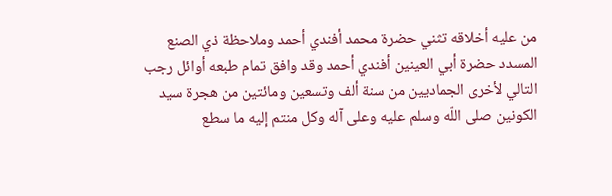من عليه أخلاقه تثني حضرة محمد أفندي أحمد وملاحظة ذي الصنع المسدد حضرة أبي العينين أفندي أحمد وقد وافق تمام طبعه أوائل رجب التالي لأخرى الجماديين من سنة ألف وتسعين ومائتين من هجرة سيد الكونين صلى اللّه وسلم عليه وعلى آله وكل منتم إليه ما سطع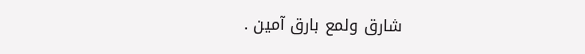شارق ولمع بارق آمين .